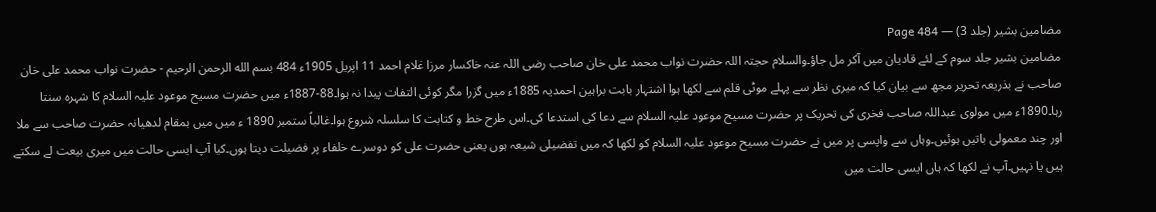مضامین بشیر (جلد 3) — Page 484
مضامین بشیر جلد سوم کے لئے قادیان میں آکر مل جاؤ۔والسلام حجتہ اللہ حضرت نواب محمد علی خان صاحب رضی اللہ عنہ خاکسار مرزا غلام احمد 11 اپریل 1905ء 484 بسم الله الرحمن الرحيم - حضرت نواب محمد علی خان صاحب نے بذریعہ تحریر مجھ سے بیان کیا کہ میری نظر سے پہلے موٹی قلم سے لکھا ہوا اشتہار بابت براہین احمدیہ 1885ء میں گزرا مگر کوئی التفات پیدا نہ ہوا۔88-1887ء میں حضرت مسیح موعود علیہ السلام کا شہرہ سنتا رہا۔1890ء میں مولوی عبداللہ صاحب فخری کی تحریک پر حضرت مسیح موعود علیہ السلام سے دعا کی استدعا کی۔اس طرح خط و کتابت کا سلسلہ شروع ہوا۔غالباً ستمبر 1890 ء میں میں بمقام لدھیانہ حضرت صاحب سے ملا اور چند معمولی باتیں ہوئیں۔وہاں سے واپسی پر میں نے حضرت مسیح موعود علیہ السلام کو لکھا کہ میں تفضیلی شیعہ ہوں یعنی حضرت علی کو دوسرے خلفاء پر فضیلت دیتا ہوں۔کیا آپ ایسی حالت میں میری بیعت لے سکتے ہیں یا نہیں۔آپ نے لکھا کہ ہاں ایسی حالت میں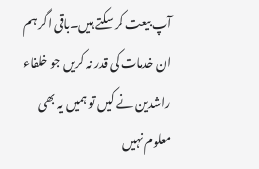آپ بیعت کر سکتے ہیں۔باقی اگر ہم ان خدمات کی قدر نہ کریں جو خلفاء راشدین نے کیں تو ہمیں یہ بھی معلوم نہیں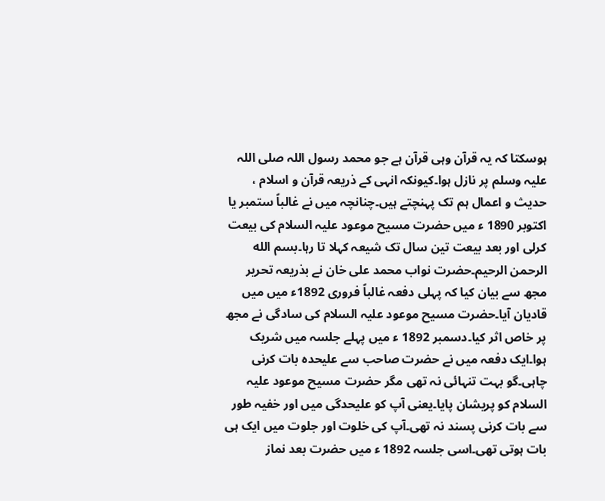ہوسکتا کہ یہ قرآن وہی قرآن ہے جو محمد رسول اللہ صلی اللہ علیہ وسلم پر نازل ہوا۔کیونکہ انہی کے ذریعہ قرآن و اسلام ، حدیث و اعمال ہم تک پہنچتے ہیں۔چنانچہ میں نے غالباً ستمبر یا اکتوبر 1890 ء میں حضرت مسیح موعود علیہ السلام کی بیعت کرلی اور بعد بیعت تین سال تک شیعہ کہلا تا رہا۔بسم الله الرحمن الرحیم۔حضرت نواب محمد علی خان نے بذریعہ تحریر مجھ سے بیان کیا کہ پہلی دفعہ غالباً فروری 1892ء میں میں قادیان آیا۔حضرت مسیح موعود علیہ السلام کی سادگی نے مجھ پر خاص اثر کیا۔دسمبر 1892 ء میں پہلے جلسہ میں شریک ہوا۔ایک دفعہ میں نے حضرت صاحب سے علیحدہ بات کرنی چاہی۔گو بہت تنہائی نہ تھی مگر حضرت مسیح موعود علیہ السلام کو پریشان پایا۔یعنی آپ کو علیحدگی میں اور خفیہ طور سے بات کرنی پسند نہ تھی۔آپ کی خلوت اور جلوت میں ایک ہی بات ہوتی تھی۔اسی جلسہ 1892 ء میں حضرت بعد نماز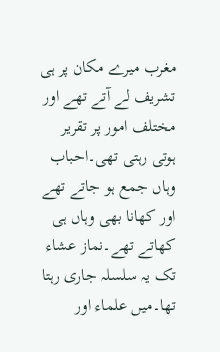مغرب میرے مکان پر ہی تشریف لے آتے تھے اور مختلف امور پر تقریر ہوتی رہتی تھی۔احباب وہاں جمع ہو جاتے تھے اور کھانا بھی وہاں ہی کھاتے تھے۔نماز عشاء تک یہ سلسلہ جاری رہتا تھا۔میں علماء اور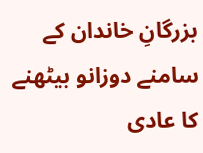بزرگانِ خاندان کے سامنے دوزانو بیٹھنے کا عادی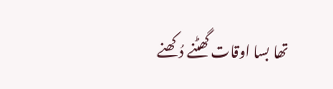تھا بسا اوقات گھٹنے دُکھنے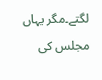لگتے۔مگر یہاں مجلس کی